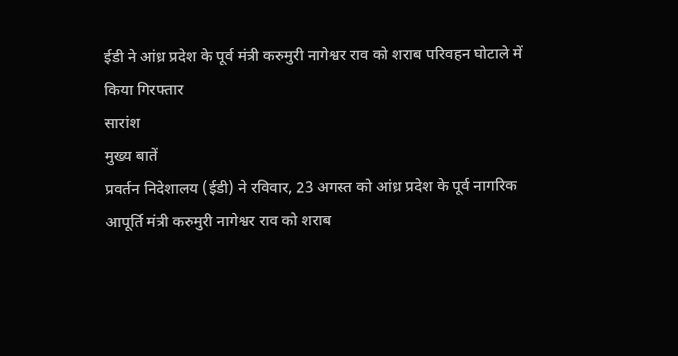ईडी ने आंध्र प्रदेश के पूर्व मंत्री करुमुरी नागेश्वर राव को शराब परिवहन घोटाले में किया गिरफ्तार
सारांश
मुख्य बातें
प्रवर्तन निदेशालय (ईडी) ने रविवार, 23 अगस्त को आंध्र प्रदेश के पूर्व नागरिक आपूर्ति मंत्री करुमुरी नागेश्वर राव को शराब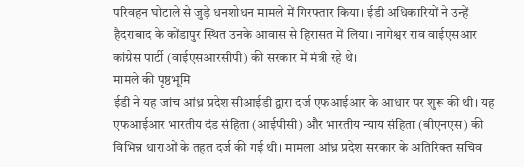परिवहन घोटाले से जुड़े धनशोधन मामले में गिरफ्तार किया। ईडी अधिकारियों ने उन्हें हैदराबाद के कोंडापुर स्थित उनके आवास से हिरासत में लिया। नागेश्वर राव वाईएसआर कांग्रेस पार्टी (वाईएसआरसीपी) की सरकार में मंत्री रहे थे।
मामले की पृष्ठभूमि
ईडी ने यह जांच आंध्र प्रदेश सीआईडी द्वारा दर्ज एफआईआर के आधार पर शुरू की थी। यह एफआईआर भारतीय दंड संहिता (आईपीसी) और भारतीय न्याय संहिता (बीएनएस) की विभिन्न धाराओं के तहत दर्ज की गई थी। मामला आंध्र प्रदेश सरकार के अतिरिक्त सचिव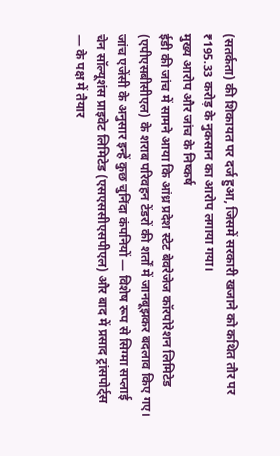(सतर्कता) की शिकायत पर दर्ज हुआ, जिसमें सरकारी खजाने को कथित तौर पर ₹195.33 करोड़ के नुकसान का आरोप लगाया गया।
मुख्य आरोप और जांच के निष्कर्ष
ईडी की जांच में सामने आया कि आंध्र प्रदेश स्टेट बेवरेजेज कॉरपोरेशन लिमिटेड (एपीएसबीसीएल) के शराब परिवहन टेंडरों की शर्तों में जानबूझकर बदलाव किए गए। जांच एजेंसी के अनुसार इन्हें कुछ चुनिंदा कंपनियों — विशेष रूप से सिग्मा सप्लाई चेन सॉल्यूशंस प्राइवेट लिमिटेड (एसएससीएसपीएल) और बाद में प्रसाद ट्रांसपोर्ट्स — के पक्ष में तैयार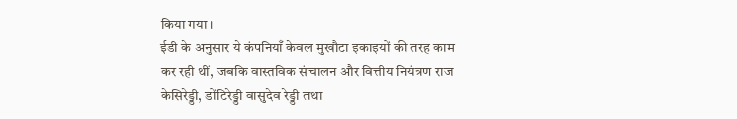किया गया।
ईडी के अनुसार ये कंपनियाँ केवल मुखौटा इकाइयों की तरह काम कर रही थीं, जबकि वास्तविक संचालन और वित्तीय नियंत्रण राज केसिरेड्डी, डोंटिरेड्डी वासुदेव रेड्डी तथा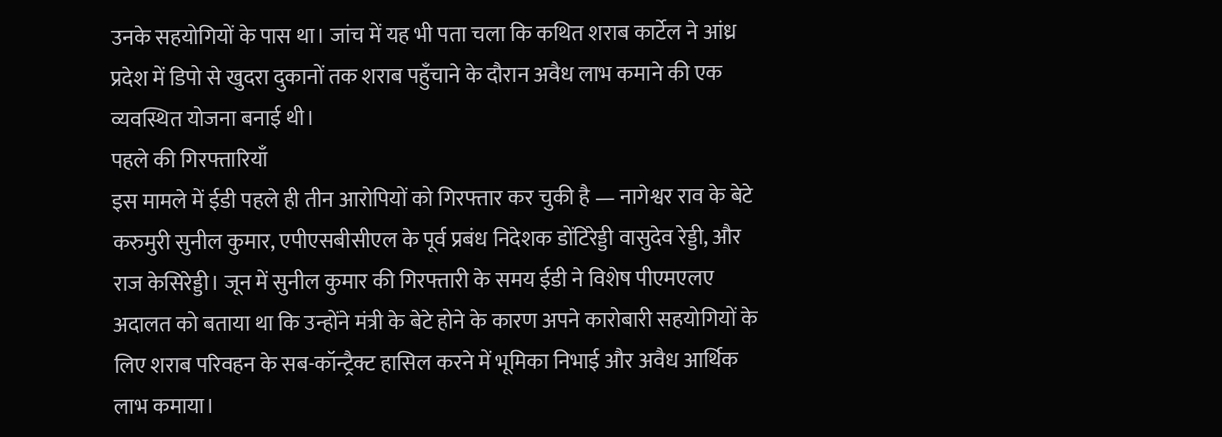उनके सहयोगियों के पास था। जांच में यह भी पता चला कि कथित शराब कार्टेल ने आंध्र प्रदेश में डिपो से खुदरा दुकानों तक शराब पहुँचाने के दौरान अवैध लाभ कमाने की एक व्यवस्थित योजना बनाई थी।
पहले की गिरफ्तारियाँ
इस मामले में ईडी पहले ही तीन आरोपियों को गिरफ्तार कर चुकी है — नागेश्वर राव के बेटे करुमुरी सुनील कुमार, एपीएसबीसीएल के पूर्व प्रबंध निदेशक डोंटिरेड्डी वासुदेव रेड्डी, और राज केसिरेड्डी। जून में सुनील कुमार की गिरफ्तारी के समय ईडी ने विशेष पीएमएलए अदालत को बताया था कि उन्होंने मंत्री के बेटे होने के कारण अपने कारोबारी सहयोगियों के लिए शराब परिवहन के सब-कॉन्ट्रैक्ट हासिल करने में भूमिका निभाई और अवैध आर्थिक लाभ कमाया।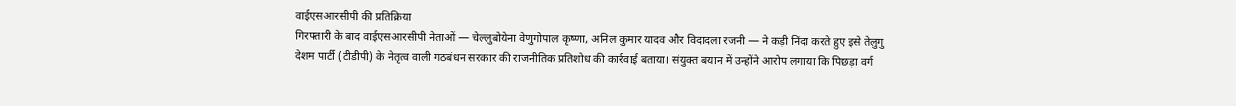वाईएसआरसीपी की प्रतिक्रिया
गिरफ्तारी के बाद वाईएसआरसीपी नेताओं — चेल्लुबोयेना वेणुगोपाल कृष्णा, अनिल कुमार यादव और विदादला रजनी — ने कड़ी निंदा करते हुए इसे तेलुगु देशम पार्टी (टीडीपी) के नेतृत्व वाली गठबंधन सरकार की राजनीतिक प्रतिशोध की कार्रवाई बताया। संयुक्त बयान में उन्होंने आरोप लगाया कि पिछड़ा वर्ग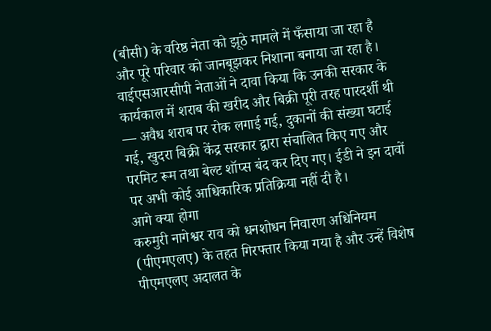(बीसी) के वरिष्ठ नेता को झूठे मामले में फँसाया जा रहा है और पूरे परिवार को जानबूझकर निशाना बनाया जा रहा है।
वाईएसआरसीपी नेताओं ने दावा किया कि उनकी सरकार के कार्यकाल में शराब की खरीद और बिक्री पूरी तरह पारदर्शी थी — अवैध शराब पर रोक लगाई गई, दुकानों की संख्या घटाई गई, खुदरा बिक्री केंद्र सरकार द्वारा संचालित किए गए और परमिट रूम तथा बेल्ट शॉप्स बंद कर दिए गए। ईडी ने इन दावों पर अभी कोई आधिकारिक प्रतिक्रिया नहीं दी है।
आगे क्या होगा
करुमुरी नागेश्वर राव को धनशोधन निवारण अधिनियम (पीएमएलए) के तहत गिरफ्तार किया गया है और उन्हें विशेष पीएमएलए अदालत के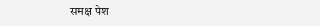समक्ष पेश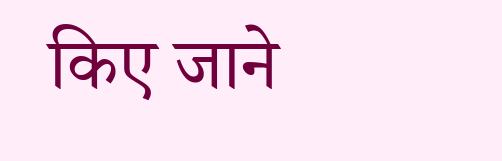किए जाने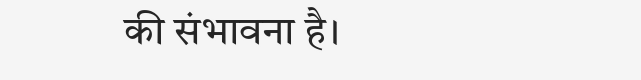की संभावना है।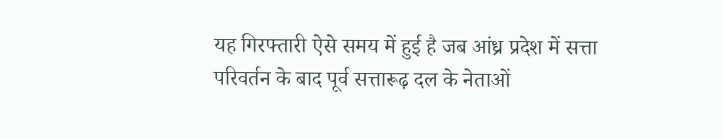यह गिरफ्तारी ऐसे समय में हुई है जब आंध्र प्रदेश में सत्ता परिवर्तन के बाद पूर्व सत्तारूढ़ दल के नेताओं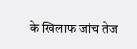के खिलाफ जांच तेज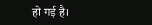हो गई है।